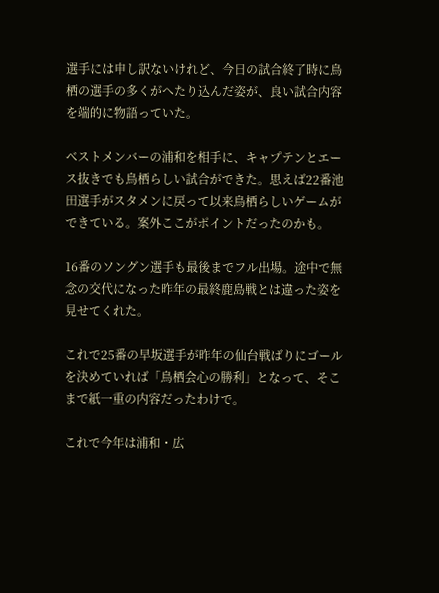選手には申し訳ないけれど、今日の試合終了時に鳥栖の選手の多くがへたり込んだ姿が、良い試合内容を端的に物語っていた。

ベストメンバーの浦和を相手に、キャプテンとエース抜きでも鳥栖らしい試合ができた。思えば22番池田選手がスタメンに戻って以来鳥栖らしいゲームができている。案外ここがポイントだったのかも。

16番のソングン選手も最後までフル出場。途中で無念の交代になった昨年の最終鹿島戦とは違った姿を見せてくれた。

これで25番の早坂選手が昨年の仙台戦ばりにゴールを決めていれば「鳥栖会心の勝利」となって、そこまで紙一重の内容だったわけで。

これで今年は浦和・広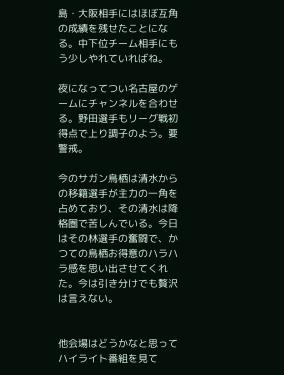島・大阪相手にはほぼ互角の成績を残せたことになる。中下位チーム相手にもう少しやれていればね。

夜になってつい名古屋のゲームにチャンネルを合わせる。野田選手もリーグ戦初得点で上り調子のよう。要警戒。

今のサガン鳥栖は清水からの移籍選手が主力の一角を占めており、その清水は降格圏で苦しんでいる。今日はその林選手の奮闘で、かつての鳥栖お得意のハラハラ感を思い出させてくれた。今は引き分けでも贅沢は言えない。


他会場はどうかなと思ってハイライト番組を見て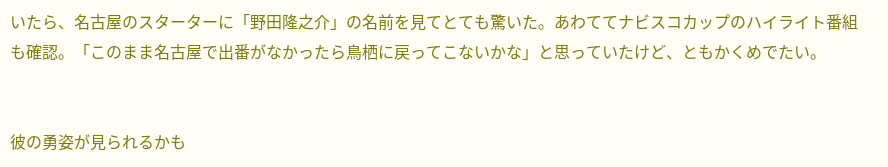いたら、名古屋のスターターに「野田隆之介」の名前を見てとても驚いた。あわててナビスコカップのハイライト番組も確認。「このまま名古屋で出番がなかったら鳥栖に戻ってこないかな」と思っていたけど、ともかくめでたい。


彼の勇姿が見られるかも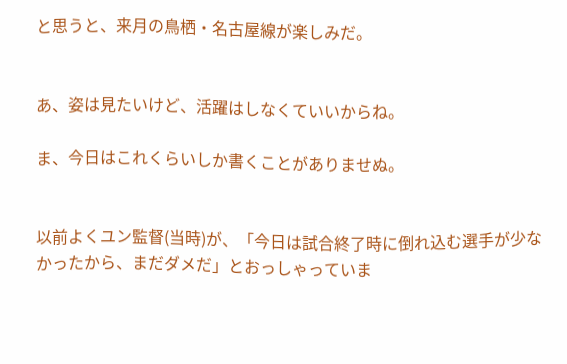と思うと、来月の鳥栖・名古屋線が楽しみだ。


あ、姿は見たいけど、活躍はしなくていいからね。

ま、今日はこれくらいしか書くことがありませぬ。


以前よくユン監督(当時)が、「今日は試合終了時に倒れ込む選手が少なかったから、まだダメだ」とおっしゃっていま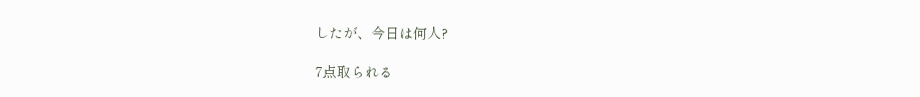したが、今日は何人?

7点取られる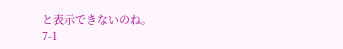と表示できないのね。
7-1